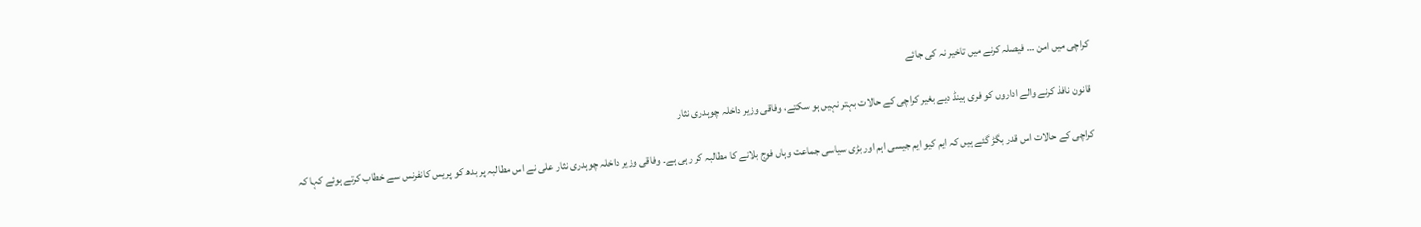کراچی میں امن … فیصلہ کرنے میں تاخیر نہ کی جائے

قانون نافذ کرنے والے اداروں کو فری ہینڈ دیے بغیر کراچی کے حالات بہتر نہیں ہو سکتے، وفاقی وزیر داخلہ چوہدری نثار

کراچی کے حالات اس قدر بگڑ گئے ہیں کہ ایم کیو ایم جیسی اہم اور بڑی سیاسی جماعت وہاں فوج بلانے کا مطالبہ کر رہی ہے۔ وفاقی وزیر داخلہ چوہدری نثار علی نے اس مطالبہ پر بدھ کو پریس کانفرنس سے خطاب کرتے ہوئے کہا کہ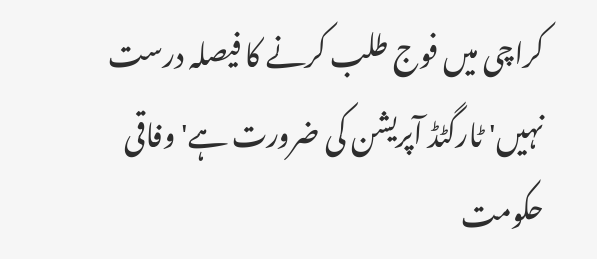کراچی میں فوج طلب کرنے کا فیصلہ درست نہیں' ٹارگٹڈ آپریشن کی ضرورت ہے' وفاقی حکومت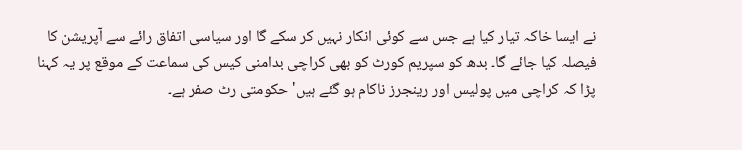نے ایسا خاکہ تیار کیا ہے جس سے کوئی انکار نہیں کر سکے گا اور سیاسی اتفاق رائے سے آپریشن کا فیصلہ کیا جائے گا۔ بدھ کو سپریم کورٹ کو بھی کراچی بدامنی کیس کی سماعت کے موقع پر یہ کہنا پڑا کہ کراچی میں پولیس اور رینجرز ناکام ہو گئے ہیں' حکومتی رٹ صفر ہے۔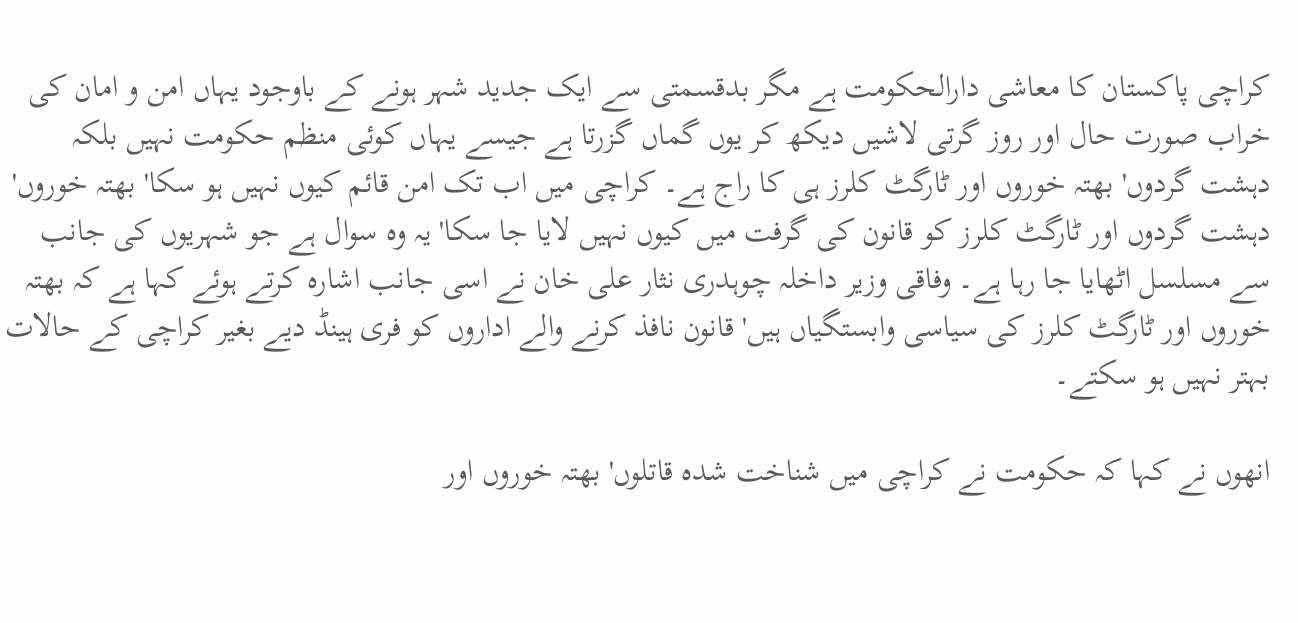کراچی پاکستان کا معاشی دارالحکومت ہے مگر بدقسمتی سے ایک جدید شہر ہونے کے باوجود یہاں امن و امان کی خراب صورت حال اور روز گرتی لاشیں دیکھ کر یوں گماں گزرتا ہے جیسے یہاں کوئی منظم حکومت نہیں بلکہ دہشت گردوں' بھتہ خوروں اور ٹارگٹ کلرز ہی کا راج ہے۔ کراچی میں اب تک امن قائم کیوں نہیں ہو سکا' بھتہ خوروں' دہشت گردوں اور ٹارگٹ کلرز کو قانون کی گرفت میں کیوں نہیں لایا جا سکا' یہ وہ سوال ہے جو شہریوں کی جانب سے مسلسل اٹھایا جا رہا ہے۔ وفاقی وزیر داخلہ چوہدری نثار علی خان نے اسی جانب اشارہ کرتے ہوئے کہا ہے کہ بھتہ خوروں اور ٹارگٹ کلرز کی سیاسی وابستگیاں ہیں' قانون نافذ کرنے والے اداروں کو فری ہینڈ دیے بغیر کراچی کے حالات بہتر نہیں ہو سکتے۔

انھوں نے کہا کہ حکومت نے کراچی میں شناخت شدہ قاتلوں' بھتہ خوروں اور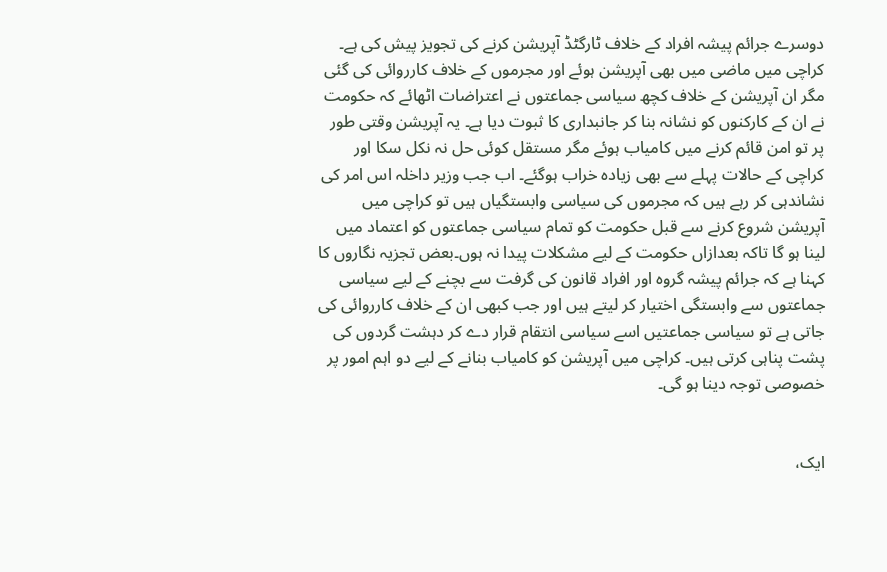دوسرے جرائم پیشہ افراد کے خلاف ٹارگٹڈ آپریشن کرنے کی تجویز پیش کی ہے۔ کراچی میں ماضی میں بھی آپریشن ہوئے اور مجرموں کے خلاف کارروائی کی گئی مگر ان آپریشن کے خلاف کچھ سیاسی جماعتوں نے اعتراضات اٹھائے کہ حکومت نے ان کے کارکنوں کو نشانہ بنا کر جانبداری کا ثبوت دیا ہے۔ یہ آپریشن وقتی طور پر تو امن قائم کرنے میں کامیاب ہوئے مگر مستقل کوئی حل نہ نکل سکا اور کراچی کے حالات پہلے سے بھی زیادہ خراب ہوگئے۔ اب جب وزیر داخلہ اس امر کی نشاندہی کر رہے ہیں کہ مجرموں کی سیاسی وابستگیاں ہیں تو کراچی میں آپریشن شروع کرنے سے قبل حکومت کو تمام سیاسی جماعتوں کو اعتماد میں لینا ہو گا تاکہ بعدازاں حکومت کے لیے مشکلات پیدا نہ ہوں۔بعض تجزیہ نگاروں کا کہنا ہے کہ جرائم پیشہ گروہ اور افراد قانون کی گرفت سے بچنے کے لیے سیاسی جماعتوں سے وابستگی اختیار کر لیتے ہیں اور جب کبھی ان کے خلاف کارروائی کی جاتی ہے تو سیاسی جماعتیں اسے سیاسی انتقام قرار دے کر دہشت گردوں کی پشت پناہی کرتی ہیں۔ کراچی میں آپریشن کو کامیاب بنانے کے لیے دو اہم امور پر خصوصی توجہ دینا ہو گی۔


ایک،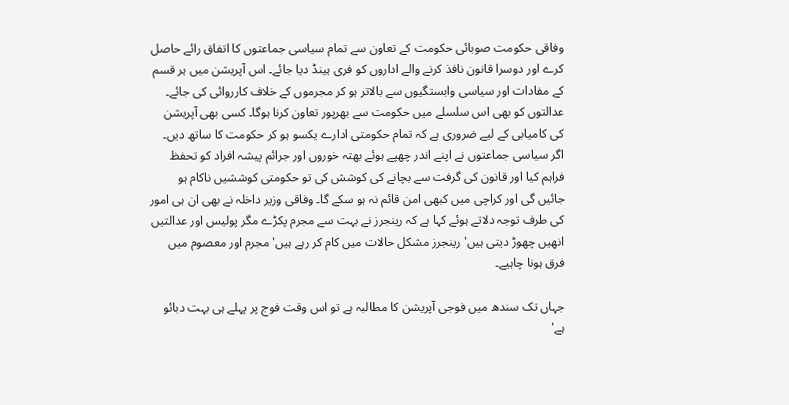وفاقی حکومت صوبائی حکومت کے تعاون سے تمام سیاسی جماعتوں کا اتفاق رائے حاصل کرے اور دوسرا قانون نافذ کرنے والے اداروں کو فری ہینڈ دیا جائے۔ اس آپریشن میں ہر قسم کے مفادات اور سیاسی وابستگیوں سے بالاتر ہو کر مجرموں کے خلاف کارروائی کی جائے۔ عدالتوں کو بھی اس سلسلے میں حکومت سے بھرپور تعاون کرنا ہوگا۔ کسی بھی آپریشن کی کامیابی کے لیے ضروری ہے کہ تمام حکومتی ادارے یکسو ہو کر حکومت کا ساتھ دیں۔ اگر سیاسی جماعتوں نے اپنے اندر چھپے ہوئے بھتہ خوروں اور جرائم پیشہ افراد کو تحفظ فراہم کیا اور قانون کی گرفت سے بچانے کی کوشش کی تو حکومتی کوششیں ناکام ہو جائیں گی اور کراچی میں کبھی امن قائم نہ ہو سکے گا۔ وفاقی وزیر داخلہ نے بھی ان ہی امور کی طرف توجہ دلاتے ہوئے کہا ہے کہ رینجرز نے بہت سے مجرم پکڑے مگر پولیس اور عدالتیں انھیں چھوڑ دیتی ہیں' رینجرز مشکل حالات میں کام کر رہے ہیں' مجرم اور معصوم میں فرق ہونا چاہیے۔

جہاں تک سندھ میں فوجی آپریشن کا مطالبہ ہے تو اس وقت فوج پر پہلے ہی بہت دبائو ہے'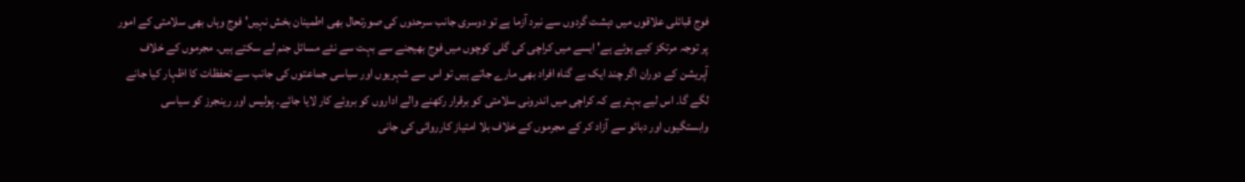فوج قبائلی علاقوں میں دہشت گردوں سے نبرد آزما ہے تو دوسری جانب سرحدوں کی صورتحال بھی اطمینان بخش نہیں' فوج وہاں بھی سلامتی کے امور پر توجہ مرتکز کیے ہوئے ہے' ایسے میں کراچی کی گلی کوچوں میں فوج بھیجنے سے بہت سے نئے مسائل جنم لے سکتے ہیں۔ مجرموں کے خلاف آپریشن کے دوران اگر چند ایک بے گناہ افراد بھی مارے جاتے ہیں تو اس سے شہریوں اور سیاسی جماعتوں کی جانب سے تحفظات کا اظہار کیا جانے لگے گا۔ اس لیے بہتر ہے کہ کراچی میں اندرونی سلامتی کو برقرار رکھنے والے اداروں کو بروئے کار لایا جائے۔ پولیس اور رینجرز کو سیاسی وابستگیوں اور دبائو سے آزاد کر کے مجرموں کے خلاف بلا امتیاز کارروائی کی جانی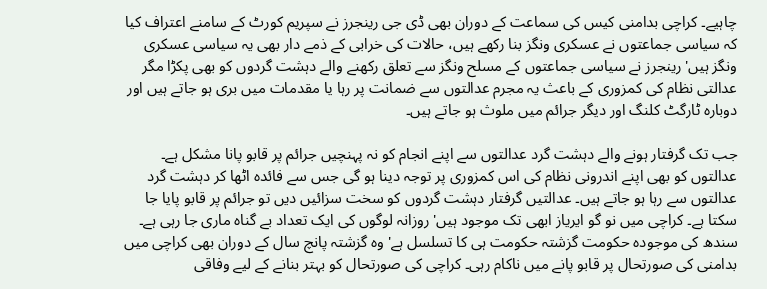چاہیے۔ کراچی بدامنی کیس کی سماعت کے دوران بھی ڈی جی رینجرز نے سپریم کورٹ کے سامنے اعتراف کیا کہ سیاسی جماعتوں نے عسکری ونگز بنا رکھے ہیں، حالات کی خرابی کے ذمے دار بھی یہ سیاسی عسکری ونگز ہیں' رینجرز نے سیاسی جماعتوں کے مسلح ونگز سے تعلق رکھنے والے دہشت گردوں کو بھی پکڑا مگر عدالتی نظام کی کمزوری کے باعث یہ مجرم عدالتوں سے ضمانت پر رہا یا مقدمات میں بری ہو جاتے ہیں اور دوبارہ ٹارگٹ کلنگ اور دیگر جرائم میں ملوث ہو جاتے ہیں۔

جب تک گرفتار ہونے والے دہشت گرد عدالتوں سے اپنے انجام کو نہ پہنچیں جرائم پر قابو پانا مشکل ہے۔ عدالتوں کو بھی اپنے اندرونی نظام کی اس کمزوری پر توجہ دینا ہو گی جس سے فائدہ اٹھا کر دہشت گرد عدالتوں سے رہا ہو جاتے ہیں۔ عدالتیں گرفتار دہشت گردوں کو سخت سزائیں دیں تو جرائم پر قابو پایا جا سکتا ہے۔ کراچی میں نو گو ایریاز ابھی تک موجود ہیں' روزانہ لوگوں کی ایک تعداد بے گناہ ماری جا رہی ہے۔ سندھ کی موجودہ حکومت گزشتہ حکومت ہی کا تسلسل ہے' وہ گزشتہ پانچ سال کے دوران بھی کراچی میں بدامنی کی صورتحال پر قابو پانے میں ناکام رہی۔ کراچی کی صورتحال کو بہتر بنانے کے لیے وفاقی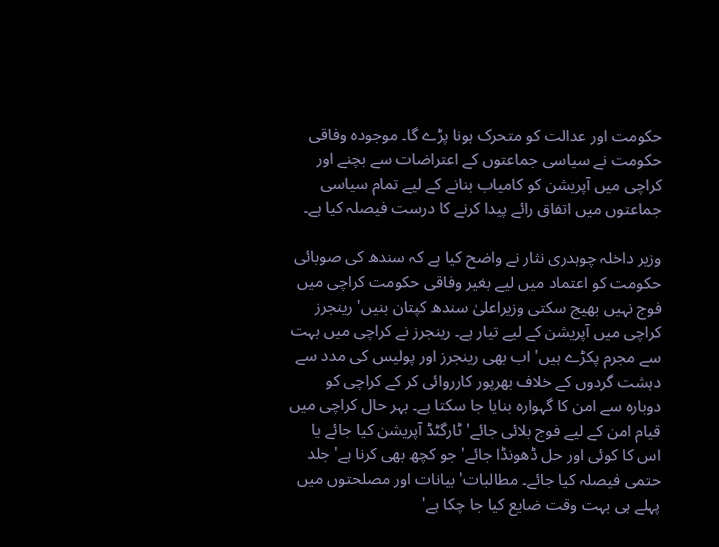حکومت اور عدالت کو متحرک ہونا پڑے گا۔ موجودہ وفاقی حکومت نے سیاسی جماعتوں کے اعتراضات سے بچنے اور کراچی میں آپریشن کو کامیاب بنانے کے لیے تمام سیاسی جماعتوں میں اتفاق رائے پیدا کرنے کا درست فیصلہ کیا ہے۔

وزیر داخلہ چوہدری نثار نے واضح کیا ہے کہ سندھ کی صوبائی حکومت کو اعتماد میں لیے بغیر وفاقی حکومت کراچی میں فوج نہیں بھیج سکتی وزیراعلیٰ سندھ کپتان بنیں' رینجرز کراچی میں آپریشن کے لیے تیار ہے۔ رینجرز نے کراچی میں بہت سے مجرم پکڑے ہیں' اب بھی رینجرز اور پولیس کی مدد سے دہشت گردوں کے خلاف بھرپور کارروائی کر کے کراچی کو دوبارہ سے امن کا گہوارہ بنایا جا سکتا ہے۔ بہر حال کراچی میں قیام امن کے لیے فوج بلائی جائے' ٹارگٹڈ آپریشن کیا جائے یا اس کا کوئی اور حل ڈھونڈا جائے' جو کچھ بھی کرنا ہے' جلد حتمی فیصلہ کیا جائے۔ مطالبات' بیانات اور مصلحتوں میں پہلے ہی بہت وقت ضایع کیا جا چکا ہے'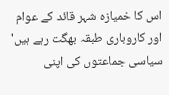اس کا خمیازہ شہر قائد کے عوام اور کاروباری طبقہ بھگت رہے ہیں' سیاسی جماعتوں کی اپنی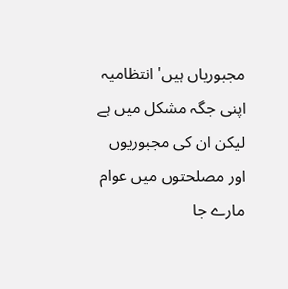مجبوریاں ہیں' انتظامیہ اپنی جگہ مشکل میں ہے لیکن ان کی مجبوریوں اور مصلحتوں میں عوام مارے جا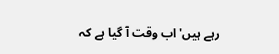رہے ہیں' اب وقت آ گیا ہے کہ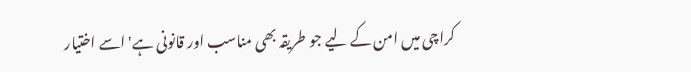کراچی میں امن کے لیے جو طریقہ بھی مناسب اور قانونی ہے' اسے اختیار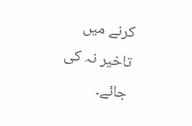کرنے میں تاخیر نہ کی جائے۔